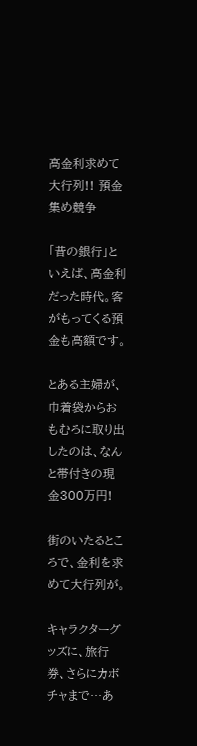高金利求めて大行列!! 預金集め競争

「昔の銀行」といえば、高金利だった時代。客がもってくる預金も高額です。

とある主婦が、巾着袋からおもむろに取り出したのは、なんと帯付きの現金300万円!

街のいたるところで、金利を求めて大行列が。

キャラクターグッズに、旅行券、さらにカボチャまで…あ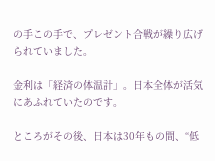の手この手で、プレゼント合戦が繰り広げられていました。

金利は「経済の体温計」。日本全体が活気にあふれていたのです。

ところがその後、日本は30年もの間、“低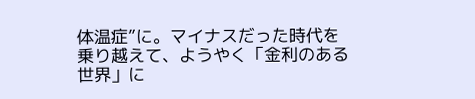体温症”に。マイナスだった時代を乗り越えて、ようやく「金利のある世界」に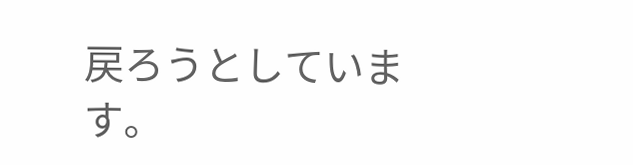戻ろうとしています。